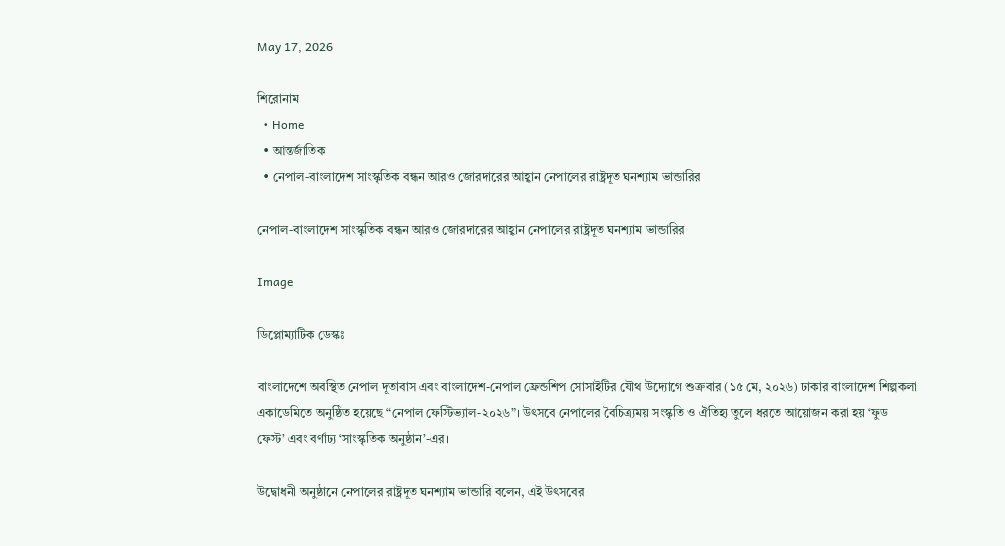May 17, 2026

শিরোনাম
  • Home
  • আন্তর্জাতিক
  • নেপাল-বাংলাদেশ সাংস্কৃতিক বন্ধন আরও জোরদারের আহ্বান নেপালের রাষ্ট্রদূত ঘনশ্যাম ভান্ডারির

নেপাল-বাংলাদেশ সাংস্কৃতিক বন্ধন আরও জোরদারের আহ্বান নেপালের রাষ্ট্রদূত ঘনশ্যাম ভান্ডারির

Image

ডিপ্লোম্যাটিক ডেস্কঃ

বাংলাদেশে অবস্থিত নেপাল দূতাবাস এবং বাংলাদেশ-নেপাল ফ্রেন্ডশিপ সোসাইটির যৌথ উদ্যোগে শুক্রবার (১৫ মে, ২০২৬) ঢাকার বাংলাদেশ শিল্পকলা একাডেমিতে অনুষ্ঠিত হয়েছে “নেপাল ফেস্টিভ্যাল-২০২৬”। উৎসবে নেপালের বৈচিত্র্যময় সংস্কৃতি ও ঐতিহ্য তুলে ধরতে আয়োজন করা হয় ‘ফুড ফেস্ট’ এবং বর্ণাঢ্য ‘সাংস্কৃতিক অনুষ্ঠান’-এর।

উদ্বোধনী অনুষ্ঠানে নেপালের রাষ্ট্রদূত ঘনশ্যাম ভান্ডারি বলেন, এই উৎসবের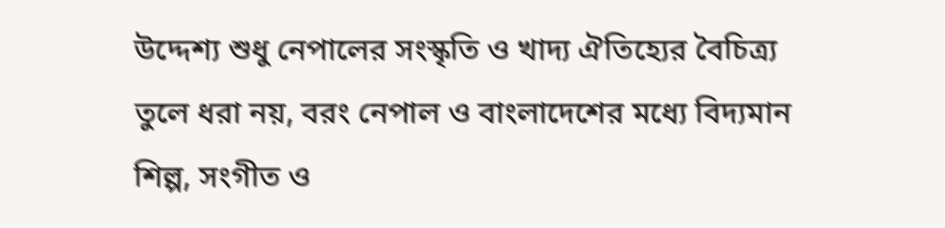উদ্দেশ্য শুধু নেপালের সংস্কৃতি ও খাদ্য ঐতিহ্যের বৈচিত্র্য তুলে ধরা নয়, বরং নেপাল ও বাংলাদেশের মধ্যে বিদ্যমান শিল্প, সংগীত ও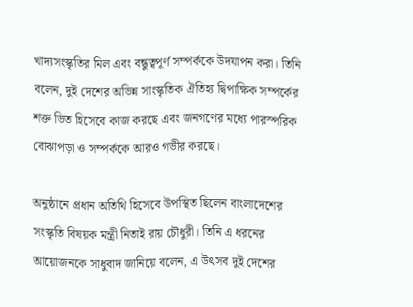খাদ্যসংস্কৃতির মিল এবং বন্ধুত্বপূর্ণ সম্পর্ককে উদযাপন করা। তিনি বলেন, দুই দেশের অভিন্ন সাংস্কৃতিক ঐতিহ্য দ্বিপাক্ষিক সম্পর্কের শক্ত ভিত হিসেবে কাজ করছে এবং জনগণের মধ্যে পারস্পরিক বোঝাপড়া ও সম্পর্ককে আরও গভীর করছে।

অনুষ্ঠানে প্রধান অতিথি হিসেবে উপস্থিত ছিলেন বাংলাদেশের সংস্কৃতি বিষয়ক মন্ত্রী নিতাই রায় চৌধুরী। তিনি এ ধরনের আয়োজনকে সাধুবাদ জানিয়ে বলেন, এ উৎসব দুই দেশের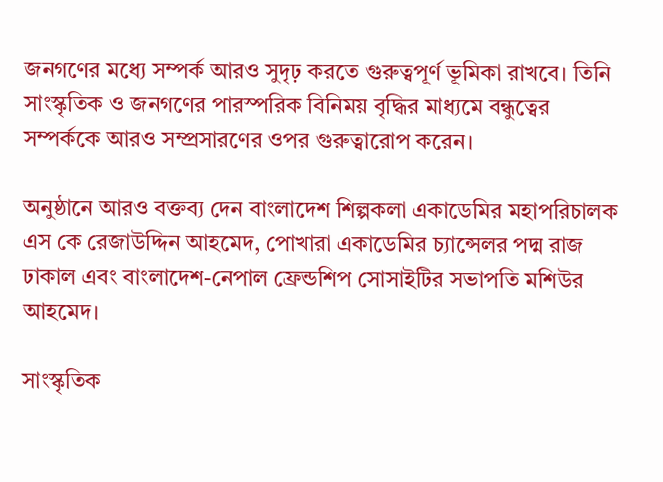জনগণের মধ্যে সম্পর্ক আরও সুদৃঢ় করতে গুরুত্বপূর্ণ ভূমিকা রাখবে। তিনি সাংস্কৃতিক ও জনগণের পারস্পরিক বিনিময় বৃদ্ধির মাধ্যমে বন্ধুত্বের সম্পর্ককে আরও সম্প্রসারণের ওপর গুরুত্বারোপ করেন।

অনুষ্ঠানে আরও বক্তব্য দেন বাংলাদেশ শিল্পকলা একাডেমির মহাপরিচালক এস কে রেজাউদ্দিন আহমেদ, পোখারা একাডেমির চ্যান্সেলর পদ্ম রাজ ঢাকাল এবং বাংলাদেশ-নেপাল ফ্রেন্ডশিপ সোসাইটির সভাপতি মশিউর আহমেদ।

সাংস্কৃতিক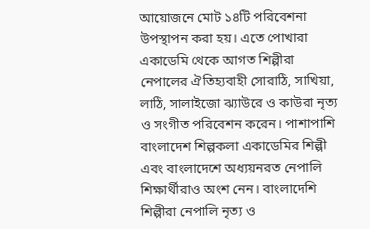আয়োজনে মোট ১৪টি পরিবেশনা উপস্থাপন করা হয়। এতে পোখারা একাডেমি থেকে আগত শিল্পীরা নেপালের ঐতিহ্যবাহী সোরাঠি, সাখিয়া, লাঠি, সালাইজো ঝ্যাউরে ও কাউরা নৃত্য ও সংগীত পরিবেশন করেন। পাশাপাশি বাংলাদেশ শিল্পকলা একাডেমির শিল্পী এবং বাংলাদেশে অধ্যয়নরত নেপালি শিক্ষার্থীরাও অংশ নেন। বাংলাদেশি শিল্পীরা নেপালি নৃত্য ও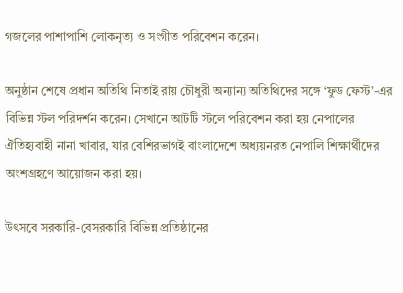গজলের পাশাপাশি লোকনৃত্য ও সংগীত পরিবেশন করেন।

অনুষ্ঠান শেষে প্রধান অতিথি নিতাই রায় চৌধুরী অন্যান্য অতিথিদের সঙ্গে ‘ফুড ফেস্ট’-এর বিভিন্ন স্টল পরিদর্শন করেন। সেখানে আটটি স্টলে পরিবেশন করা হয় নেপালের ঐতিহ্যবাহী নানা খাবার, যার বেশিরভাগই বাংলাদেশে অধ্যয়নরত নেপালি শিক্ষার্থীদের অংশগ্রহণে আয়োজন করা হয়।

উৎসবে সরকারি-বেসরকারি বিভিন্ন প্রতিষ্ঠানের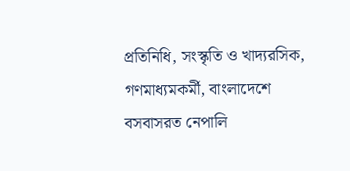প্রতিনিধি, সংস্কৃতি ও খাদ্যরসিক, গণমাধ্যমকর্মী, বাংলাদেশে বসবাসরত নেপালি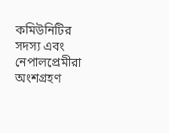কমিউনিটির সদস্য এবং নেপালপ্রেমীরা অংশগ্রহণ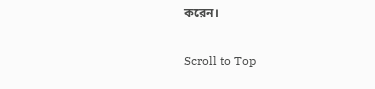করেন।

Scroll to Top